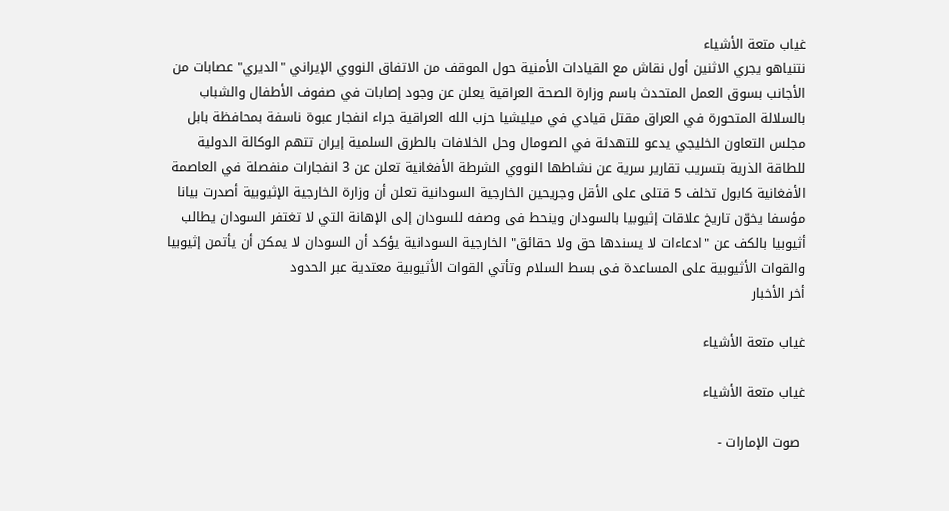غياب متعة الأشياء
نتنياهو يجري الاثنين أول نقاش مع القيادات الأمنية حول الموقف من الاتفاق النووي الإيراني "الديري" عصابات من الأجانب بسوق العمل المتحدث باسم وزارة الصحة العراقية يعلن عن وجود إصابات في صفوف الأطفال والشباب بالسلالة المتحورة في العراق مقتل قيادي في ميليشيا حزب الله العراقية جراء انفجار عبوة ناسفة بمحافظة بابل مجلس التعاون الخليجي يدعو للتهدئة في الصومال وحل الخلافات بالطرق السلمية إيران تتهم الوكالة الدولية للطاقة الذرية بتسريب تقارير سرية عن نشاطها النووي الشرطة الأفغانية تعلن عن 3 انفجارات منفصلة في العاصمة الأفغانية كابول تخلف 5 قتلى على الأقل وجريحين الخارجية السودانية تعلن أن وزارة الخارجية الإثيوبية أصدرت بيانا مؤسفا يخوّن تاريخ علاقات إثيوبيا بالسودان وينحط فى وصفه للسودان إلى الإهانة التي لا تغتفر السودان يطالب أثيوبيا بالكف عن "ادعاءات لا يسندها حق ولا حقائق" الخارجية السودانية يؤكد أن السودان لا يمكن أن يأتمن إثيوبيا والقوات الأثيوبية على المساعدة فى بسط السلام وتأتي القوات الأثيوبية معتدية عبر الحدود
أخر الأخبار

غياب متعة الأشياء

غياب متعة الأشياء

 صوت الإمارات -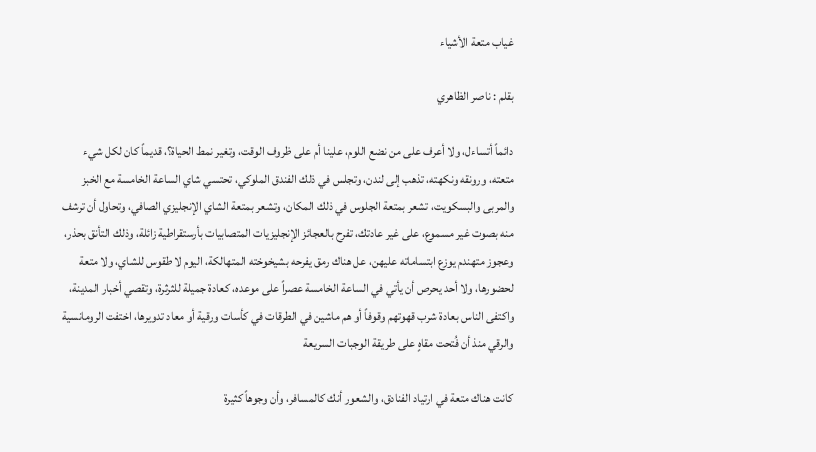غياب متعة الأشياء

بقلم : ناصر الظاهري

دائماً أتساءل، ولا أعرف على من نضع اللوم، علينا أم على ظروف الوقت، وتغير نمط الحياة؟، قديماً كان لكل شيء متعته، ورونقه ونكهته، تذهب إلى لندن، وتجلس في ذلك الفندق الملوكي، تحتسي شاي الساعة الخامسة مع الخبز والمربى والبسكويت، تشعر بمتعة الجلوس في ذلك المكان، وتشعر بمتعة الشاي الإنجليزي الصافي، وتحاول أن ترشف منه بصوت غير مسموع، على غير عادتك، تفرح بالعجائز الإنجليزيات المتصابيات بأرستقراطية زائلة، وذلك التأنق بحذر، وعجوز متهندم يوزع ابتساماته عليهن، عل هناك رمق يفرحه بشيخوخته المتهالكة، اليوم لا طقوس للشاي، ولا متعة لحضورها، ولا أحد يحرص أن يأتي في الساعة الخامسة عصراً على موعده، كعادة جميلة للثرثرة، وتقصي أخبار المدينة، واكتفى الناس بعادة شرب قهوتهم وقوفاً أو هم ماشين في الطرقات في كأسات ورقية أو معاد تدويرها، اختفت الرومانسية والرقي منذ أن فُتحت مقاهٍ على طريقة الوجبات السريعة

كانت هناك متعة في ارتياد الفنادق، والشعور أنك كالمسافر، وأن وجوهاً كثيرة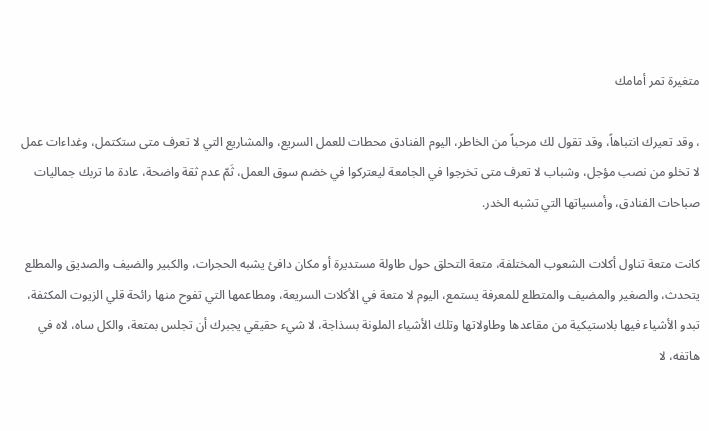متغيرة تمر أمامك

، وقد تعيرك انتباهاً، وقد تقول لك مرحباً من الخاطر، اليوم الفنادق محطات للعمل السريع، والمشاريع التي لا تعرف متى ستكتمل، وغداءات عمل لا تخلو من نصب مؤجل، وشباب لا تعرف متى تخرجوا في الجامعة ليعتركوا في خضم سوق العمل، ثَمّ عدم ثقة واضحة، عادة ما تربك جماليات صباحات الفنادق، وأمسياتها التي تشبه الخدر.

كانت متعة تناول أكلات الشعوب المختلفة، متعة التحلق حول طاولة مستديرة أو مكان دافئ يشبه الحجرات، والكبير والضيف والصديق والمطلع يتحدث، والصغير والمضيف والمتطلع للمعرفة يستمع، اليوم لا متعة في الأكلات السريعة، ومطاعمها التي تفوح منها رائحة قلي الزيوت المكثفة، تبدو الأشياء فيها بلاستيكية من مقاعدها وطاولاتها وتلك الأشياء الملونة بسذاجة، لا شيء حقيقي يجبرك أن تجلس بمتعة، والكل ساه، لاه في هاتفه، لا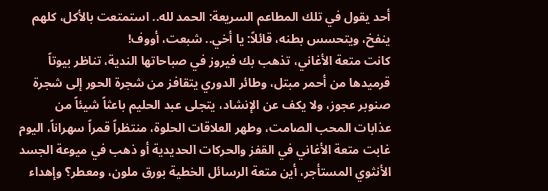أحد يقول في تلك المطاعم السريعة: الحمد لله.. استمتعت بالأكل، كلهم ينفخ، ويتحسس بطنه، قائلاً: يا أخي.. شبعت، أووف!
كانت متعة الأغاني، تذهب بك فيروز في صباحاتها الندية، تناظر بيوتاً قرميدها من أحمر مبتل، وطائر الدوري يتقافز من شجرة الحور إلى شجرة صنوبر عجوز، ولا يكف عن الإنشاد، يتجلى عبد الحليم باعثاً شيئاً من عذابات المحب الصامت، وطهر العلاقات الحلوة، منتظراً قمراً سهراناً، اليوم غابت متعة الأغاني في القفز والحركات الحديدية أو ذهب في ميوعة الجسد الأنثوي المستأجر، أين متعة الرسائل الخطية بورق ملون، ومعطر؟ وإهداء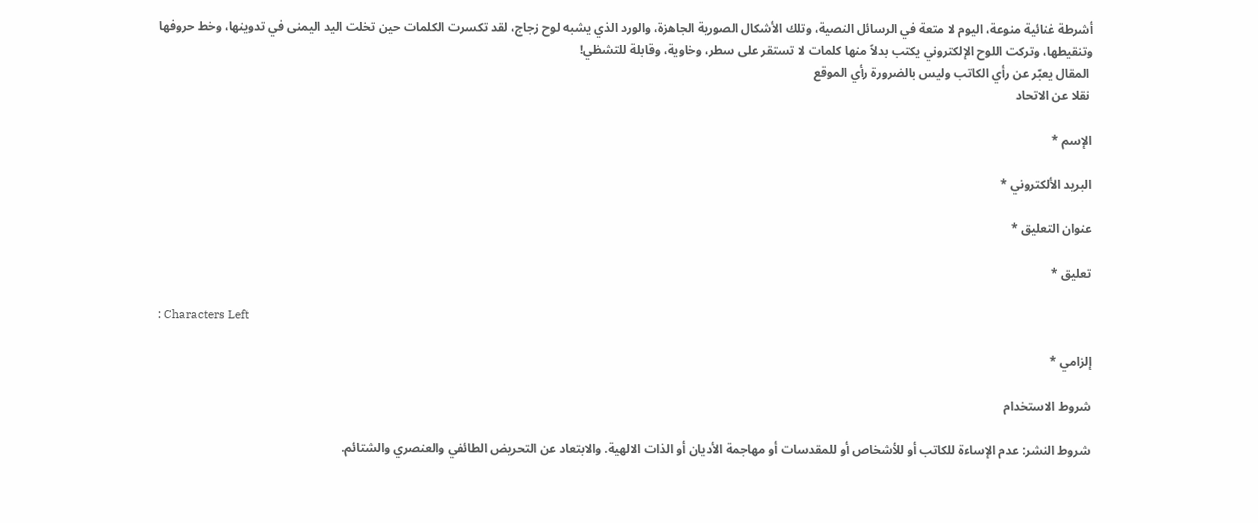أشرطة غنائية منوعة، اليوم لا متعة في الرسائل النصية، وتلك الأشكال الصورية الجاهزة، والورد الذي يشبه لوح زجاج، لقد تكسرت الكلمات حين تخلت اليد اليمنى في تدوينها، وخط حروفها وتنقيطها، وتركت اللوح الإلكتروني يكتب بدلاً منها كلمات لا تستقر على سطر، وخاوية، وقابلة للتشظي!
 المقال يعبّر عن رأي الكاتب وليس بالضرورة رأي الموقع
 نقلا عن الاتحاد

الإسم *

البريد الألكتروني *

عنوان التعليق *

تعليق *

: Characters Left

إلزامي *

شروط الاستخدام

شروط النشر: عدم الإساءة للكاتب أو للأشخاص أو للمقدسات أو مهاجمة الأديان أو الذات الالهية. والابتعاد عن التحريض الطائفي والعنصري والشتائم.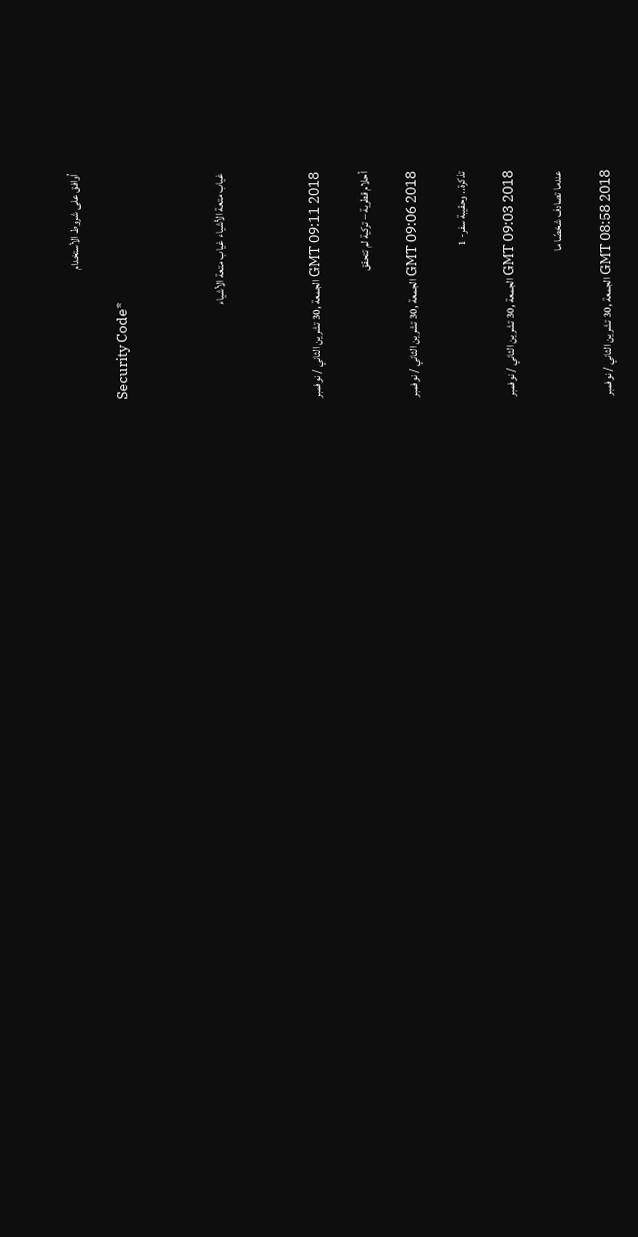اُوافق على شروط الأستخدام

Security Code*



غياب متعة الأشياء غياب متعة الأشياء



GMT 09:11 2018 الجمعة ,30 تشرين الثاني / نوفمبر

أحلام قطرية – تركية لم تتحقق

GMT 09:06 2018 الجمعة ,30 تشرين الثاني / نوفمبر

تذكرة.. وحقيبة سفر- 1

GMT 09:03 2018 الجمعة ,30 تشرين الثاني / نوفمبر

عندما تصادف شخصًا ما

GMT 08:58 2018 الجمعة ,30 تشرين الثاني / نوفمبر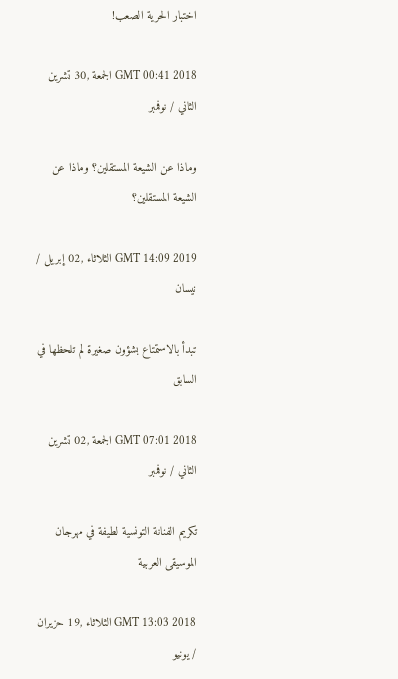اختبار الحرية الصعب!

GMT 00:41 2018 الجمعة ,30 تشرين الثاني / نوفمبر

وماذا عن الشيعة المستقلين؟ وماذا عن الشيعة المستقلين؟

GMT 14:09 2019 الثلاثاء ,02 إبريل / نيسان

تبدأ بالاستمتاع بشؤون صغيرة لم تلحظها في السابق

GMT 07:01 2018 الجمعة ,02 تشرين الثاني / نوفمبر

تكريم الفنانة التونسية لطيفة في مهرجان الموسيقى العربية

GMT 13:03 2018 الثلاثاء ,19 حزيران / يونيو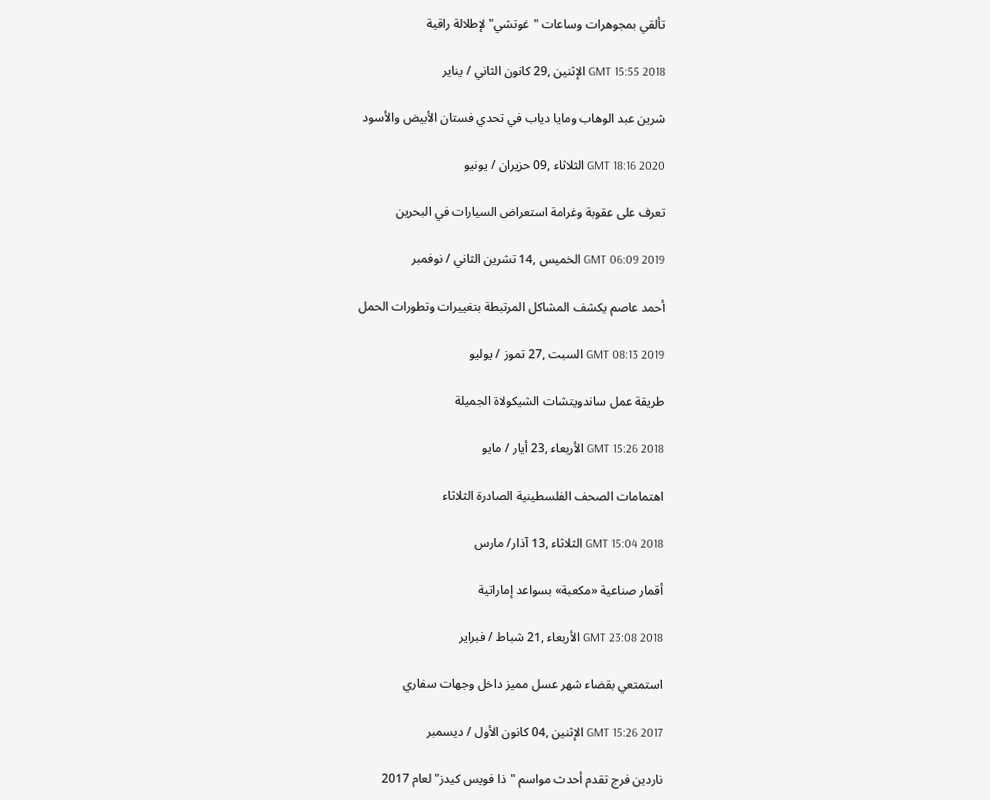تألقي بمجوهرات وساعات "غوتشي"لإطلالة راقية

GMT 15:55 2018 الإثنين ,29 كانون الثاني / يناير

شرين عبد الوهاب ومايا دياب في تحدي فستان الأبيض والأسود

GMT 18:16 2020 الثلاثاء ,09 حزيران / يونيو

تعرف على عقوبة وغرامة استعراض السيارات في البحرين

GMT 06:09 2019 الخميس ,14 تشرين الثاني / نوفمبر

أحمد عاصم يكشف المشاكل المرتبطة بتغييرات وتطورات الحمل

GMT 08:13 2019 السبت ,27 تموز / يوليو

طريقة عمل ساندويتشات الشيكولاة الجميلة

GMT 15:26 2018 الأربعاء ,23 أيار / مايو

اهتمامات الصحف الفلسطينية الصادرة الثلاثاء

GMT 15:04 2018 الثلاثاء ,13 آذار/ مارس

أقمار صناعية «مكعبة» بسواعد إماراتية

GMT 23:08 2018 الأربعاء ,21 شباط / فبراير

استمتعي بقضاء شهر عسل مميز داخل وجهات سفاري

GMT 15:26 2017 الإثنين ,04 كانون الأول / ديسمبر

ناردين فرج تقدم أحدث مواسم "ذا فويس كيدز" لعام 2017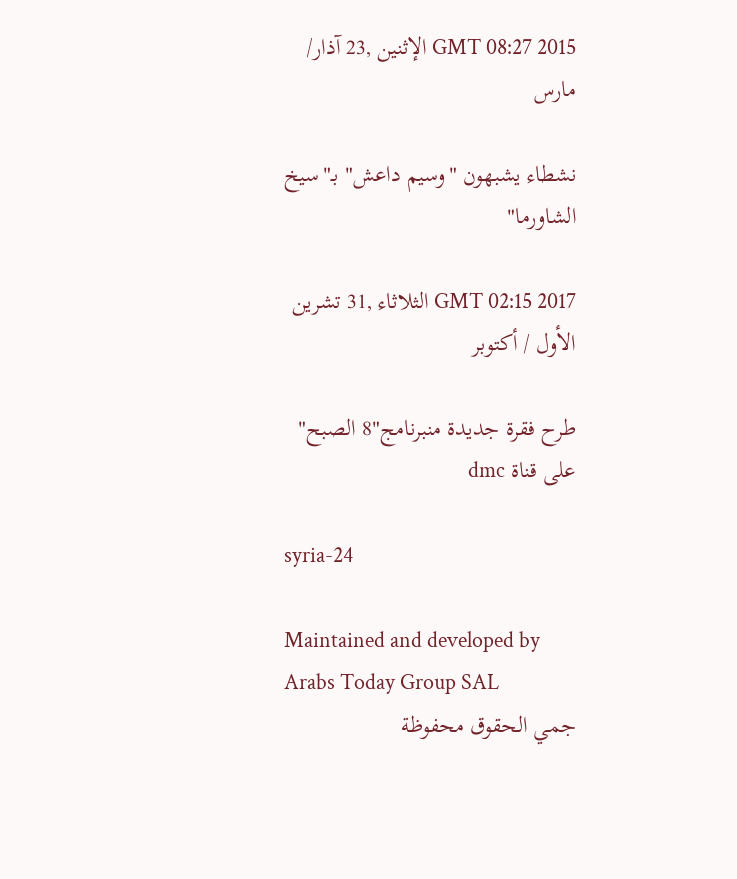GMT 08:27 2015 الإثنين ,23 آذار/ مارس

نشطاء يشبهون "وسيم داعش" بـ"سيخ الشاورما"

GMT 02:15 2017 الثلاثاء ,31 تشرين الأول / أكتوبر

طرح فقرة جديدة منبرنامج"8 الصبح" على قناة dmc

syria-24

Maintained and developed by Arabs Today Group SAL
جمي الحقوق محفوظة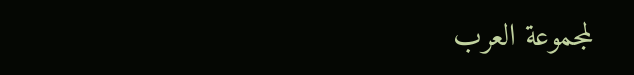لمجموعة العرب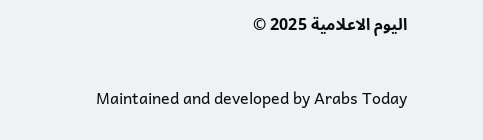اليوم الاعلامية 2025 ©

Maintained and developed by Arabs Today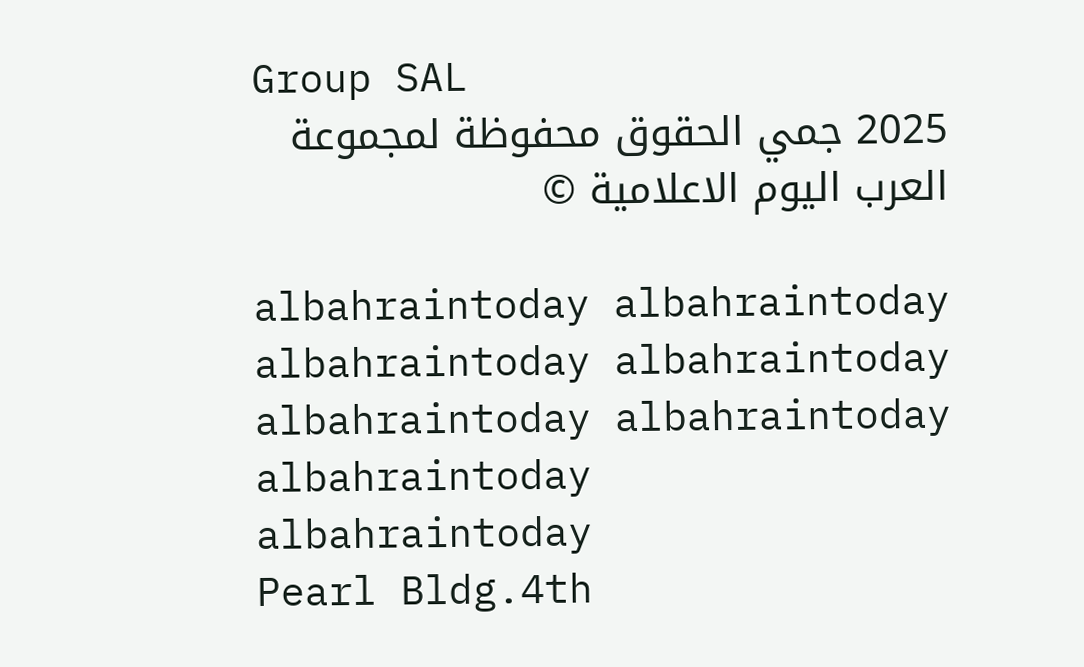Group SAL
2025 جمي الحقوق محفوظة لمجموعة العرب اليوم الاعلامية ©

albahraintoday albahraintoday albahraintoday albahraintoday
albahraintoday albahraintoday albahraintoday
albahraintoday
Pearl Bldg.4th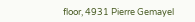floor, 4931 Pierre Gemayel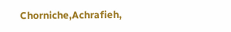Chorniche,Achrafieh,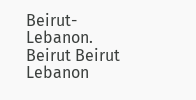Beirut- Lebanon.
Beirut Beirut Lebanon